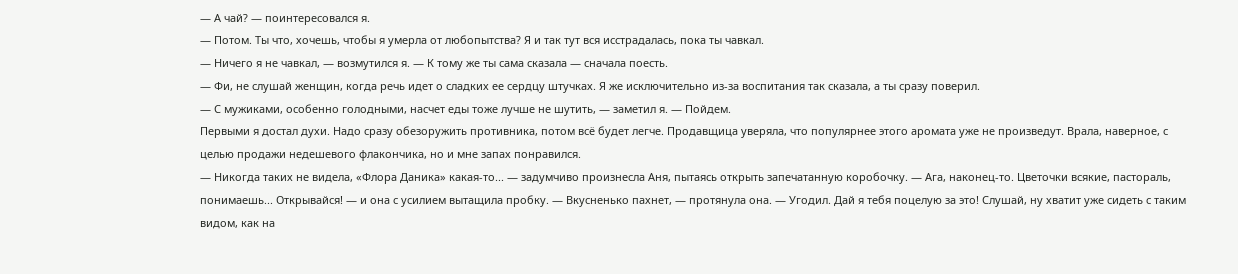— А чай? — поинтересовался я.
— Потом. Ты что, хочешь, чтобы я умерла от любопытства? Я и так тут вся исстрадалась, пока ты чавкал.
— Ничего я не чавкал, — возмутился я. — К тому же ты сама сказала — сначала поесть.
— Фи, не слушай женщин, когда речь идет о сладких ее сердцу штучках. Я же исключительно из-за воспитания так сказала, а ты сразу поверил.
— С мужиками, особенно голодными, насчет еды тоже лучше не шутить, — заметил я. — Пойдем.
Первыми я достал духи. Надо сразу обезоружить противника, потом всё будет легче. Продавщица уверяла, что популярнее этого аромата уже не произведут. Врала, наверное, с целью продажи недешевого флакончика, но и мне запах понравился.
— Никогда таких не видела, «Флора Даника» какая-то... — задумчиво произнесла Аня, пытаясь открыть запечатанную коробочку. — Ага, наконец-то. Цветочки всякие, пастораль, понимаешь... Открывайся! — и она с усилием вытащила пробку. — Вкусненько пахнет, — протянула она. — Угодил. Дай я тебя поцелую за это! Слушай, ну хватит уже сидеть с таким видом, как на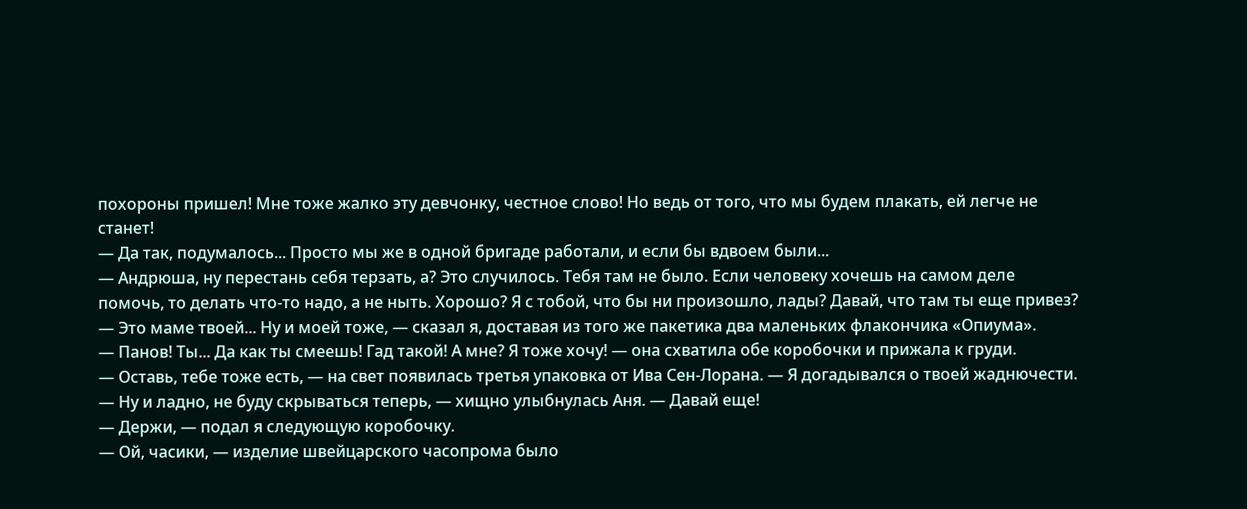похороны пришел! Мне тоже жалко эту девчонку, честное слово! Но ведь от того, что мы будем плакать, ей легче не станет!
— Да так, подумалось... Просто мы же в одной бригаде работали, и если бы вдвоем были...
— Андрюша, ну перестань себя терзать, а? Это случилось. Тебя там не было. Если человеку хочешь на самом деле помочь, то делать что-то надо, а не ныть. Хорошо? Я с тобой, что бы ни произошло, лады? Давай, что там ты еще привез?
— Это маме твоей... Ну и моей тоже, — сказал я, доставая из того же пакетика два маленьких флакончика «Опиума».
— Панов! Ты... Да как ты смеешь! Гад такой! А мне? Я тоже хочу! — она схватила обе коробочки и прижала к груди.
— Оставь, тебе тоже есть, — на свет появилась третья упаковка от Ива Сен-Лорана. — Я догадывался о твоей жаднючести.
— Ну и ладно, не буду скрываться теперь, — хищно улыбнулась Аня. — Давай еще!
— Держи, — подал я следующую коробочку.
— Ой, часики, — изделие швейцарского часопрома было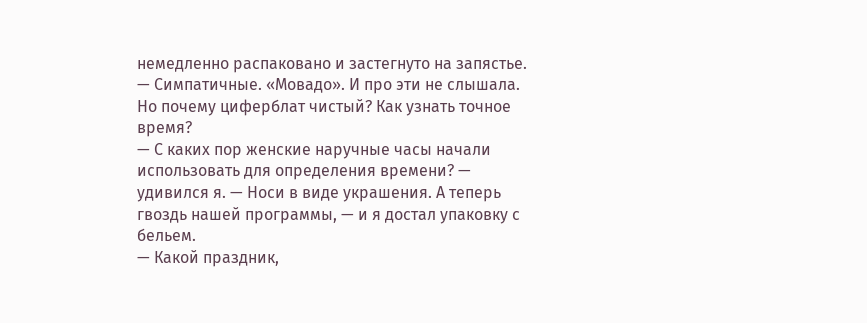немедленно распаковано и застегнуто на запястье. — Симпатичные. «Мовадо». И про эти не слышала. Но почему циферблат чистый? Как узнать точное время?
— С каких пор женские наручные часы начали использовать для определения времени? — удивился я. — Носи в виде украшения. А теперь гвоздь нашей программы, — и я достал упаковку с бельем.
— Какой праздник,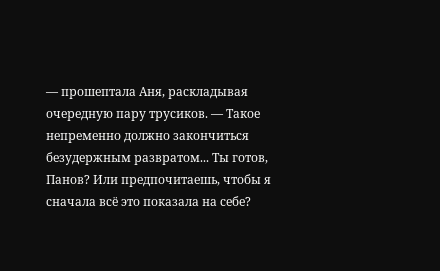— прошептала Аня, раскладывая очередную пару трусиков. — Такое непременно должно закончиться безудержным развратом... Ты готов, Панов? Или предпочитаешь, чтобы я сначала всё это показала на себе?